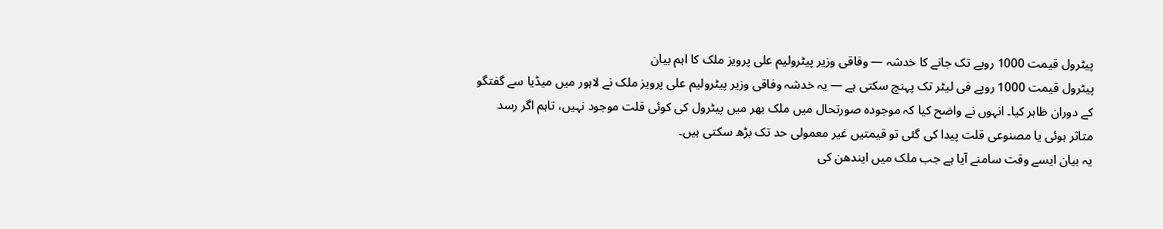پیٹرول قیمت 1000 روپے تک جانے کا خدشہ — وفاقی وزیر پیٹرولیم علی پرویز ملک کا اہم بیان
پیٹرول قیمت 1000 روپے فی لیٹر تک پہنچ سکتی ہے — یہ خدشہ وفاقی وزیر پیٹرولیم علی پرویز ملک نے لاہور میں میڈیا سے گفتگو کے دوران ظاہر کیا۔ انہوں نے واضح کیا کہ موجودہ صورتحال میں ملک بھر میں پیٹرول کی کوئی قلت موجود نہیں، تاہم اگر رسد متاثر ہوئی یا مصنوعی قلت پیدا کی گئی تو قیمتیں غیر معمولی حد تک بڑھ سکتی ہیں۔
یہ بیان ایسے وقت سامنے آیا ہے جب ملک میں ایندھن کی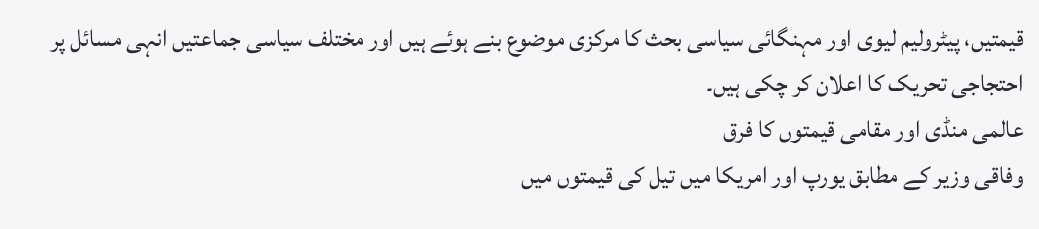قیمتیں، پیٹرولیم لیوی اور مہنگائی سیاسی بحث کا مرکزی موضوع بنے ہوئے ہیں اور مختلف سیاسی جماعتیں انہی مسائل پر احتجاجی تحریک کا اعلان کر چکی ہیں۔
عالمی منڈی اور مقامی قیمتوں کا فرق
وفاقی وزیر کے مطابق یورپ اور امریکا میں تیل کی قیمتوں میں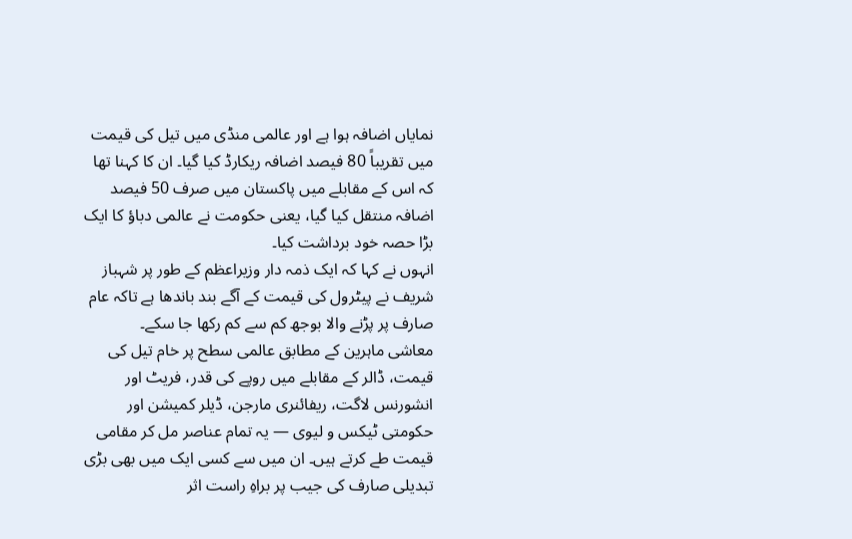نمایاں اضافہ ہوا ہے اور عالمی منڈی میں تیل کی قیمت میں تقریباً 80 فیصد اضافہ ریکارڈ کیا گیا۔ ان کا کہنا تھا کہ اس کے مقابلے میں پاکستان میں صرف 50 فیصد اضافہ منتقل کیا گیا، یعنی حکومت نے عالمی دباؤ کا ایک بڑا حصہ خود برداشت کیا۔
انہوں نے کہا کہ ایک ذمہ دار وزیراعظم کے طور پر شہباز شریف نے پیٹرول کی قیمت کے آگے بند باندھا ہے تاکہ عام صارف پر پڑنے والا بوجھ کم سے کم رکھا جا سکے۔
معاشی ماہرین کے مطابق عالمی سطح پر خام تیل کی قیمت، ڈالر کے مقابلے میں روپے کی قدر، فریٹ اور انشورنس لاگت، ریفائنری مارجن، ڈیلر کمیشن اور حکومتی ٹیکس و لیوی — یہ تمام عناصر مل کر مقامی قیمت طے کرتے ہیں۔ ان میں سے کسی ایک میں بھی بڑی تبدیلی صارف کی جیب پر براہِ راست اثر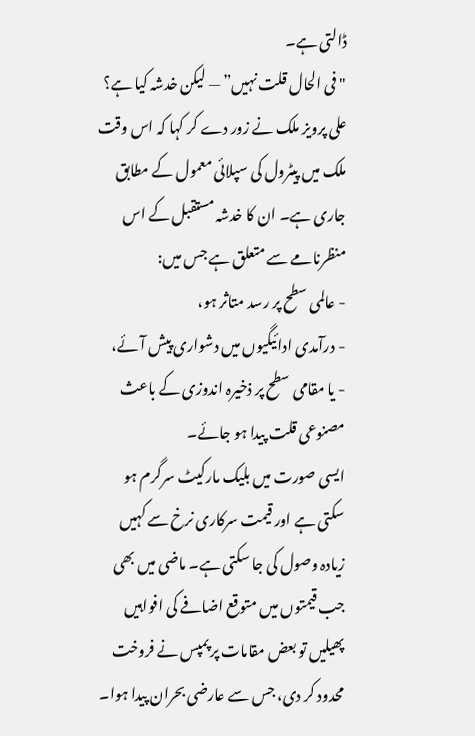ڈالتی ہے۔
"فی الحال قلت نہیں” — لیکن خدشہ کیا ہے؟
علی پرویز ملک نے زور دے کر کہا کہ اس وقت ملک میں پیٹرول کی سپلائی معمول کے مطابق جاری ہے۔ ان کا خدشہ مستقبل کے اس منظرنامے سے متعلق ہے جس میں:
- عالمی سطح پر رسد متاثر ہو،
- درآمدی ادائیگیوں میں دشواری پیش آئے،
- یا مقامی سطح پر ذخیرہ اندوزی کے باعث مصنوعی قلت پیدا ہو جائے۔
ایسی صورت میں بلیک مارکیٹ سرگرم ہو سکتی ہے اور قیمت سرکاری نرخ سے کہیں زیادہ وصول کی جا سکتی ہے۔ ماضی میں بھی جب قیمتوں میں متوقع اضافے کی افواہیں پھیلیں تو بعض مقامات پر پمپس نے فروخت محدود کر دی، جس سے عارضی بحران پیدا ہوا۔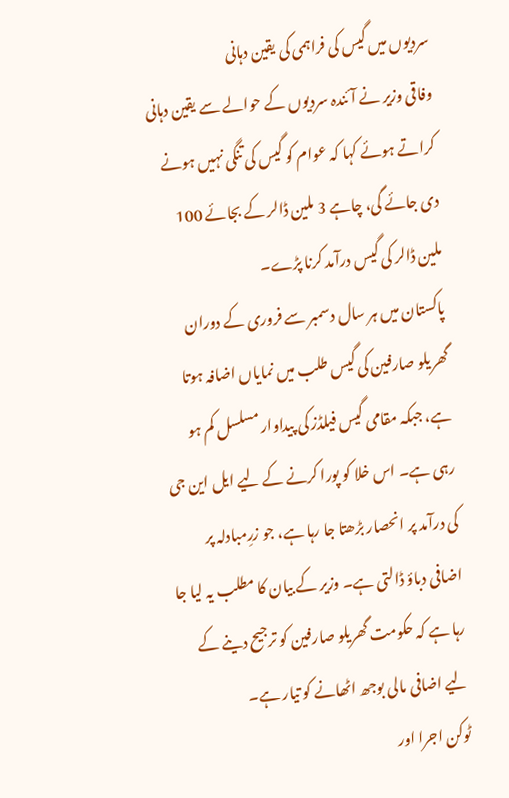سردیوں میں گیس کی فراہمی کی یقین دہانی
وفاقی وزیر نے آئندہ سردیوں کے حوالے سے یقین دہانی کراتے ہوئے کہا کہ عوام کو گیس کی تنگی نہیں ہونے دی جائے گی، چاہے 3 ملین ڈالر کے بجائے 100 ملین ڈالر کی گیس درآمد کرنا پڑے۔
پاکستان میں ہر سال دسمبر سے فروری کے دوران گھریلو صارفین کی گیس طلب میں نمایاں اضافہ ہوتا ہے، جبکہ مقامی گیس فیلڈز کی پیداوار مسلسل کم ہو رہی ہے۔ اس خلا کو پورا کرنے کے لیے ایل این جی کی درآمد پر انحصار بڑھتا جا رہا ہے، جو زرِمبادلہ پر اضافی دباؤ ڈالتی ہے۔ وزیر کے بیان کا مطلب یہ لیا جا رہا ہے کہ حکومت گھریلو صارفین کو ترجیح دینے کے لیے اضافی مالی بوجھ اٹھانے کو تیار ہے۔
ٹوکن اجرا اور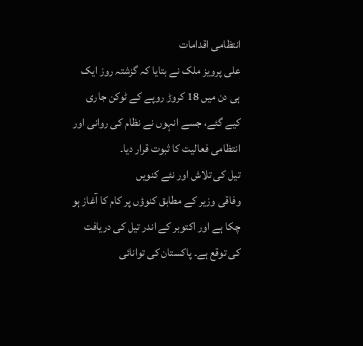انتظامی اقدامات
علی پرویز ملک نے بتایا کہ گزشتہ روز ایک ہی دن میں 18 کروڑ روپے کے ٹوکن جاری کیے گئے، جسے انہوں نے نظام کی روانی اور انتظامی فعالیت کا ثبوت قرار دیا۔
تیل کی تلاش اور نئے کنویں
وفاقی وزیر کے مطابق کنوؤں پر کام کا آغاز ہو چکا ہے اور اکتوبر کے اندر تیل کی دریافت کی توقع ہے۔ پاکستان کی توانائی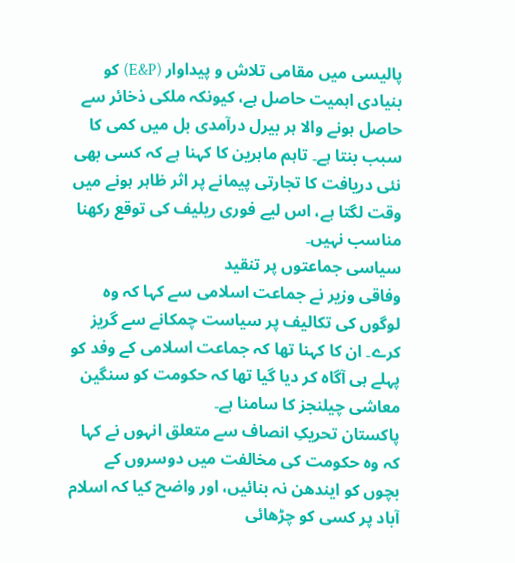پالیسی میں مقامی تلاش و پیداوار (E&P) کو بنیادی اہمیت حاصل ہے، کیونکہ ملکی ذخائر سے حاصل ہونے والا ہر بیرل درآمدی بل میں کمی کا سبب بنتا ہے۔ تاہم ماہرین کا کہنا ہے کہ کسی بھی نئی دریافت کا تجارتی پیمانے پر اثر ظاہر ہونے میں وقت لگتا ہے، اس لیے فوری ریلیف کی توقع رکھنا مناسب نہیں۔
سیاسی جماعتوں پر تنقید
وفاقی وزیر نے جماعت اسلامی سے کہا کہ وہ لوگوں کی تکالیف پر سیاست چمکانے سے گریز کرے۔ ان کا کہنا تھا کہ جماعت اسلامی کے وفد کو پہلے ہی آگاہ کر دیا گیا تھا کہ حکومت کو سنگین معاشی چیلنجز کا سامنا ہے۔
پاکستان تحریکِ انصاف سے متعلق انہوں نے کہا کہ وہ حکومت کی مخالفت میں دوسروں کے بچوں کو ایندھن نہ بنائیں، اور واضح کیا کہ اسلام آباد پر کسی کو چڑھائی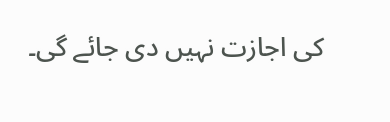کی اجازت نہیں دی جائے گی۔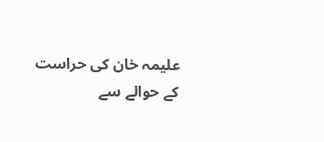علیمہ خان کی حراست کے حوالے سے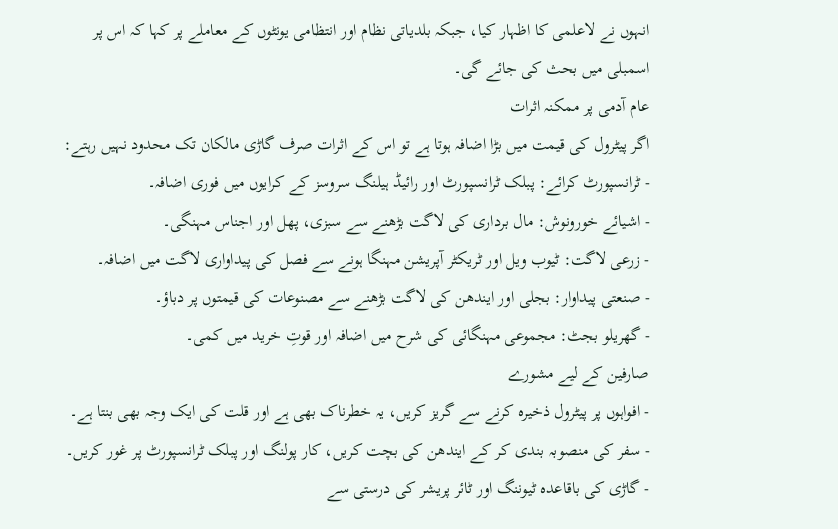انہوں نے لاعلمی کا اظہار کیا، جبکہ بلدیاتی نظام اور انتظامی یونٹوں کے معاملے پر کہا کہ اس پر اسمبلی میں بحث کی جائے گی۔
عام آدمی پر ممکنہ اثرات
اگر پیٹرول کی قیمت میں بڑا اضافہ ہوتا ہے تو اس کے اثرات صرف گاڑی مالکان تک محدود نہیں رہتے:
- ٹرانسپورٹ کرائے: پبلک ٹرانسپورٹ اور رائیڈ ہیلنگ سروسز کے کرایوں میں فوری اضافہ۔
- اشیائے خورونوش: مال برداری کی لاگت بڑھنے سے سبزی، پھل اور اجناس مہنگی۔
- زرعی لاگت: ٹیوب ویل اور ٹریکٹر آپریشن مہنگا ہونے سے فصل کی پیداواری لاگت میں اضافہ۔
- صنعتی پیداوار: بجلی اور ایندھن کی لاگت بڑھنے سے مصنوعات کی قیمتوں پر دباؤ۔
- گھریلو بجٹ: مجموعی مہنگائی کی شرح میں اضافہ اور قوتِ خرید میں کمی۔
صارفین کے لیے مشورے
- افواہوں پر پیٹرول ذخیرہ کرنے سے گریز کریں، یہ خطرناک بھی ہے اور قلت کی ایک وجہ بھی بنتا ہے۔
- سفر کی منصوبہ بندی کر کے ایندھن کی بچت کریں، کار پولنگ اور پبلک ٹرانسپورٹ پر غور کریں۔
- گاڑی کی باقاعدہ ٹیوننگ اور ٹائر پریشر کی درستی سے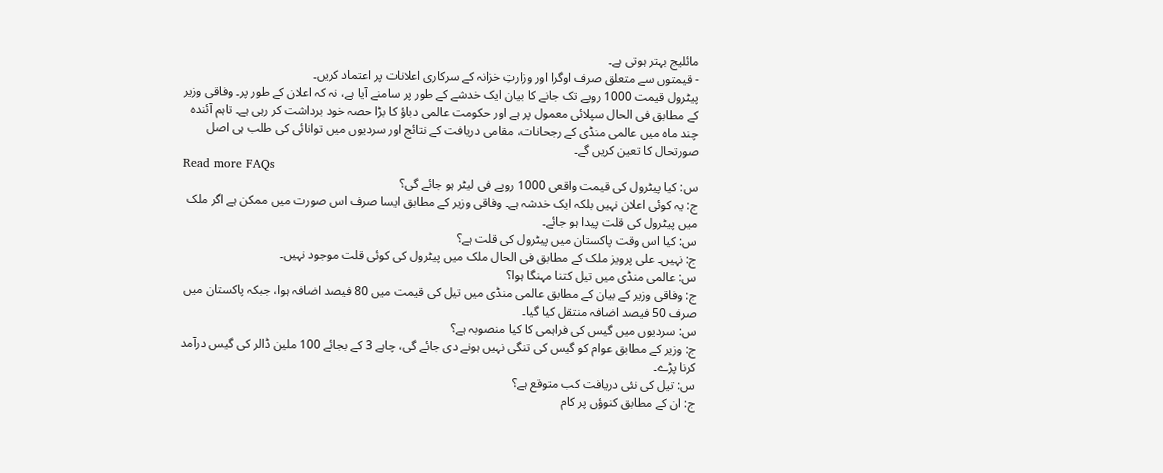مائلیج بہتر ہوتی ہے۔
- قیمتوں سے متعلق صرف اوگرا اور وزارتِ خزانہ کے سرکاری اعلانات پر اعتماد کریں۔
پیٹرول قیمت 1000 روپے تک جانے کا بیان ایک خدشے کے طور پر سامنے آیا ہے، نہ کہ اعلان کے طور پر۔ وفاقی وزیر کے مطابق فی الحال سپلائی معمول پر ہے اور حکومت عالمی دباؤ کا بڑا حصہ خود برداشت کر رہی ہے۔ تاہم آئندہ چند ماہ میں عالمی منڈی کے رجحانات، مقامی دریافت کے نتائج اور سردیوں میں توانائی کی طلب ہی اصل صورتحال کا تعین کریں گے۔
Read more FAQs
س: کیا پیٹرول کی قیمت واقعی 1000 روپے فی لیٹر ہو جائے گی؟
ج: یہ کوئی اعلان نہیں بلکہ ایک خدشہ ہے۔ وفاقی وزیر کے مطابق ایسا صرف اس صورت میں ممکن ہے اگر ملک میں پیٹرول کی قلت پیدا ہو جائے۔
س: کیا اس وقت پاکستان میں پیٹرول کی قلت ہے؟
ج: نہیں۔ علی پرویز ملک کے مطابق فی الحال ملک میں پیٹرول کی کوئی قلت موجود نہیں۔
س: عالمی منڈی میں تیل کتنا مہنگا ہوا؟
ج: وفاقی وزیر کے بیان کے مطابق عالمی منڈی میں تیل کی قیمت میں 80 فیصد اضافہ ہوا، جبکہ پاکستان میں صرف 50 فیصد اضافہ منتقل کیا گیا۔
س: سردیوں میں گیس کی فراہمی کا کیا منصوبہ ہے؟
ج: وزیر کے مطابق عوام کو گیس کی تنگی نہیں ہونے دی جائے گی، چاہے 3 کے بجائے 100 ملین ڈالر کی گیس درآمد کرنا پڑے۔
س: تیل کی نئی دریافت کب متوقع ہے؟
ج: ان کے مطابق کنوؤں پر کام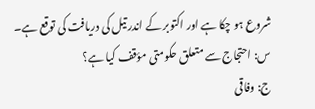شروع ہو چکا ہے اور اکتوبر کے اندر تیل کی دریافت کی توقع ہے۔
س: احتجاج سے متعلق حکومتی مؤقف کیا ہے؟
ج: وفاقی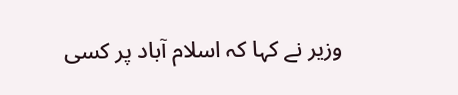وزیر نے کہا کہ اسلام آباد پر کسی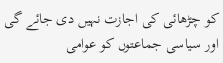کو چڑھائی کی اجازت نہیں دی جائے گی اور سیاسی جماعتوں کو عوامی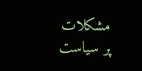مشکلات پر سیاست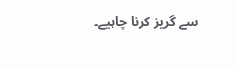سے گریز کرنا چاہیے۔